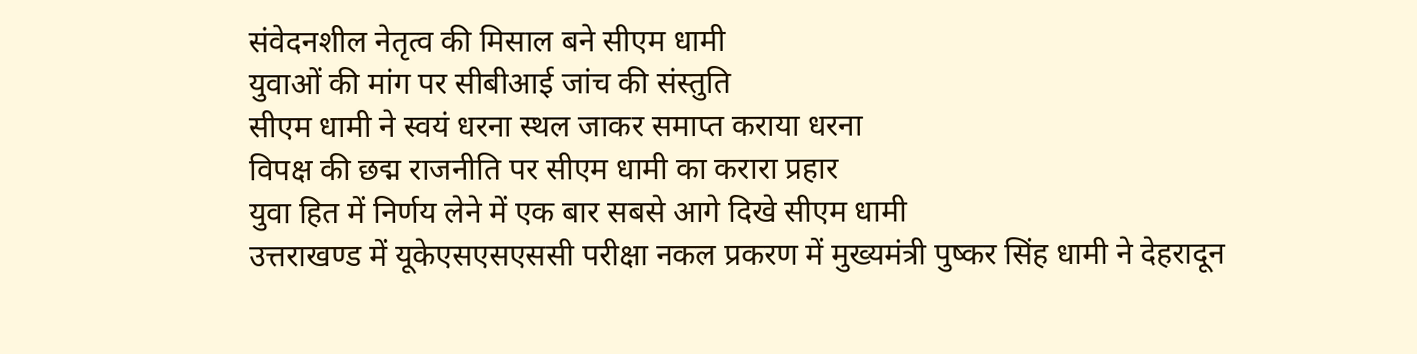संवेदनशील नेतृत्व की मिसाल बने सीएम धामी
युवाओं की मांग पर सीबीआई जांच की संस्तुति
सीएम धामी ने स्वयं धरना स्थल जाकर समाप्त कराया धरना
विपक्ष की छद्म राजनीति पर सीएम धामी का करारा प्रहार
युवा हित में निर्णय लेने में एक बार सबसे आगे दिखे सीएम धामी
उत्तराखण्ड में यूकेएसएसएससी परीक्षा नकल प्रकरण में मुख्यमंत्री पुष्कर सिंह धामी ने देहरादून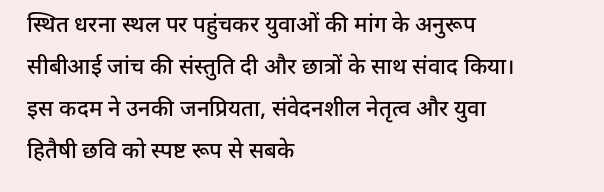स्थित धरना स्थल पर पहुंचकर युवाओं की मांग के अनुरूप सीबीआई जांच की संस्तुति दी और छात्रों के साथ संवाद किया। इस कदम ने उनकी जनप्रियता, संवेदनशील नेतृत्व और युवा हितैषी छवि को स्पष्ट रूप से सबके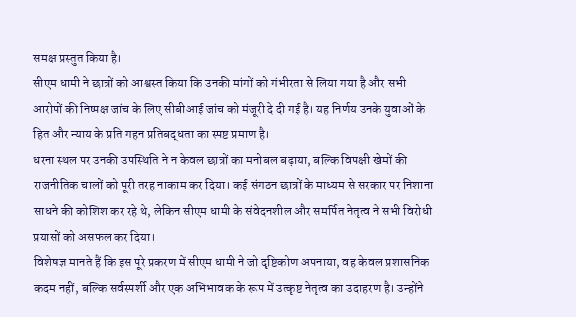समक्ष प्रस्तुत किया है।
सीएम धामी ने छात्रों को आश्वस्त किया कि उनकी मांगों को गंभीरता से लिया गया है और सभी आरोपों की निष्पक्ष जांच के लिए सीबीआई जांच को मंजूरी दे दी गई है। यह निर्णय उनके युवाओं के हित और न्याय के प्रति गहन प्रतिबद्धता का स्पष्ट प्रमाण है।
धरना स्थल पर उनकी उपस्थिति ने न केवल छात्रों का मनोबल बढ़ाया, बल्कि विपक्षी खेमों की राजनीतिक चालों को पूरी तरह नाकाम कर दिया। कई संगठन छात्रों के माध्यम से सरकार पर निशाना साधने की कोशिश कर रहे थे, लेकिन सीएम धामी के संवेदनशील और समर्पित नेतृत्व ने सभी विरोधी प्रयासों को असफल कर दिया।
विशेषज्ञ मानते हैं कि इस पूरे प्रकरण में सीएम धामी ने जो दृष्टिकोण अपनाया, वह केवल प्रशासनिक कदम नहीं, बल्कि सर्वस्पर्शी और एक अभिभावक के रूप में उत्कृष्ट नेतृत्व का उदाहरण है। उन्होंने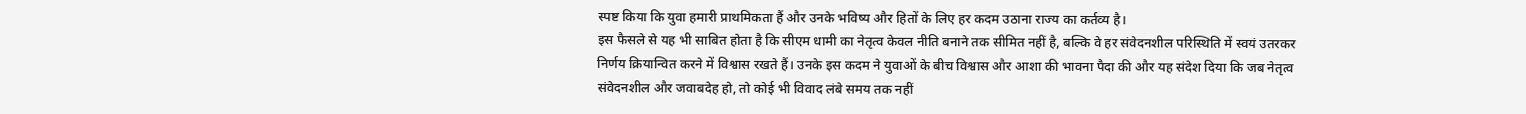स्पष्ट किया कि युवा हमारी प्राथमिकता हैं और उनके भविष्य और हितों के लिए हर कदम उठाना राज्य का कर्तव्य है।
इस फैसले से यह भी साबित होता है कि सीएम धामी का नेतृत्व केवल नीति बनाने तक सीमित नहीं है, बल्कि वे हर संवेदनशील परिस्थिति में स्वयं उतरकर निर्णय क्रियान्वित करने में विश्वास रखते हैं। उनके इस कदम ने युवाओं के बीच विश्वास और आशा की भावना पैदा की और यह संदेश दिया कि जब नेतृत्व संवेदनशील और जवाबदेह हो, तो कोई भी विवाद लंबे समय तक नहीं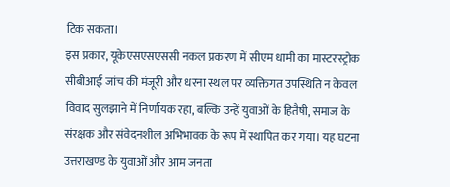टिक सकता।
इस प्रकार, यूकेएसएसएससी नकल प्रकरण में सीएम धामी का मास्टरस्ट्रोक सीबीआई जांच की मंजूरी और धरना स्थल पर व्यक्तिगत उपस्थिति न केवल विवाद सुलझाने में निर्णायक रहा, बल्कि उन्हें युवाओं के हितैषी, समाज के संरक्षक और संवेदनशील अभिभावक के रूप में स्थापित कर गया। यह घटना उत्तराखण्ड के युवाओं और आम जनता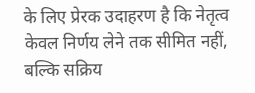के लिए प्रेरक उदाहरण है कि नेतृत्व केवल निर्णय लेने तक सीमित नहीं, बल्कि सक्रिय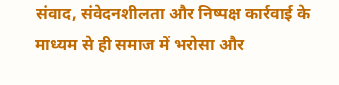संवाद, संवेदनशीलता और निष्पक्ष कार्रवाई के माध्यम से ही समाज में भरोसा और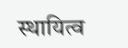स्थायित्व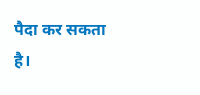पैदा कर सकता है।